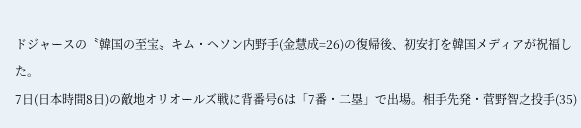ドジャースの〝韓国の至宝〟キム・ヘソン内野手(金慧成=26)の復帰後、初安打を韓国メディアが祝福した。
7日(日本時間8日)の敵地オリオールズ戦に背番号6は「7番・二塁」で出場。相手先発・菅野智之投手(35)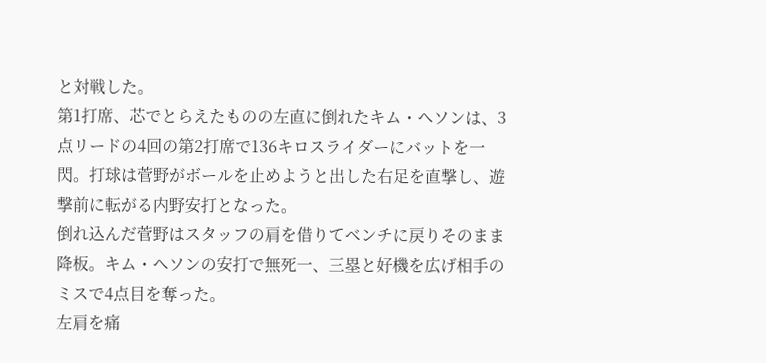と対戦した。
第1打席、芯でとらえたものの左直に倒れたキム・ヘソンは、3点リードの4回の第2打席で136キロスライダーにバットを一閃。打球は菅野がボールを止めようと出した右足を直撃し、遊撃前に転がる内野安打となった。
倒れ込んだ菅野はスタッフの肩を借りてベンチに戻りそのまま降板。キム・ヘソンの安打で無死一、三塁と好機を広げ相手のミスで4点目を奪った。
左肩を痛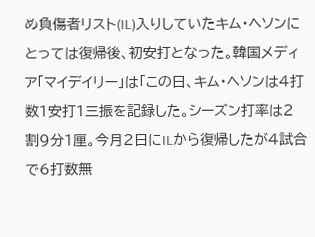め負傷者リスト(IL)入りしていたキム・ヘソンにとっては復帰後、初安打となった。韓国メディア「マイデイリー」は「この日、キム・ヘソンは4打数1安打1三振を記録した。シーズン打率は2割9分1厘。今月2日にILから復帰したが4試合で6打数無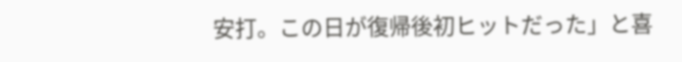安打。この日が復帰後初ヒットだった」と喜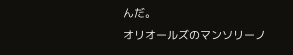んだ。
オリオールズのマンソリーノ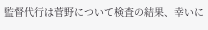監督代行は菅野について検査の結果、幸いに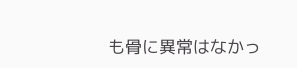も骨に異常はなかっ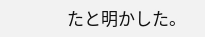たと明かした。